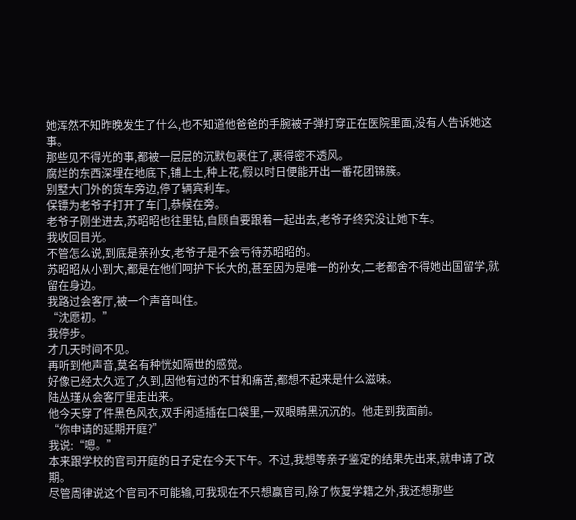她浑然不知昨晚发生了什么,也不知道他爸爸的手腕被子弹打穿正在医院里面,没有人告诉她这事。
那些见不得光的事,都被一层层的沉默包裹住了,裹得密不透风。
腐烂的东西深埋在地底下,铺上土,种上花,假以时日便能开出一番花团锦簇。
别墅大门外的货车旁边,停了辆宾利车。
保镖为老爷子打开了车门,恭候在旁。
老爷子刚坐进去,苏昭昭也往里钻,自顾自要跟着一起出去,老爷子终究没让她下车。
我收回目光。
不管怎么说,到底是亲孙女,老爷子是不会亏待苏昭昭的。
苏昭昭从小到大,都是在他们呵护下长大的,甚至因为是唯一的孙女,二老都舍不得她出国留学,就留在身边。
我路过会客厅,被一个声音叫住。
“沈愿初。”
我停步。
才几天时间不见。
再听到他声音,莫名有种恍如隔世的感觉。
好像已经太久远了,久到,因他有过的不甘和痛苦,都想不起来是什么滋味。
陆丛瑾从会客厅里走出来。
他今天穿了件黑色风衣,双手闲适插在口袋里,一双眼睛黑沉沉的。他走到我面前。
“你申请的延期开庭?”
我说:“嗯。”
本来跟学校的官司开庭的日子定在今天下午。不过,我想等亲子鉴定的结果先出来,就申请了改期。
尽管周律说这个官司不可能输,可我现在不只想赢官司,除了恢复学籍之外,我还想那些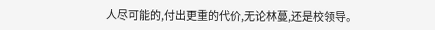人尽可能的,付出更重的代价,无论林蔓,还是校领导。